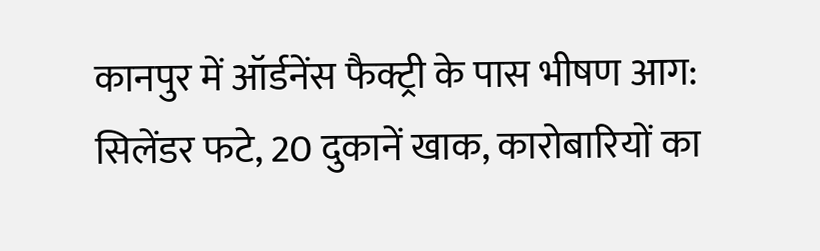कानपुर में ऑर्डनेंस फैक्ट्री के पास भीषण आग: सिलेंडर फटे, 20 दुकानें खाक, कारोबारियों का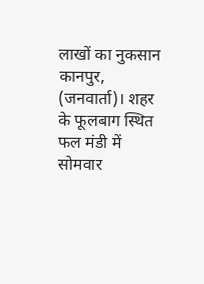लाखों का नुकसान
कानपुर, (जनवार्ता)। शहर के फूलबाग स्थित फल मंडी में सोमवार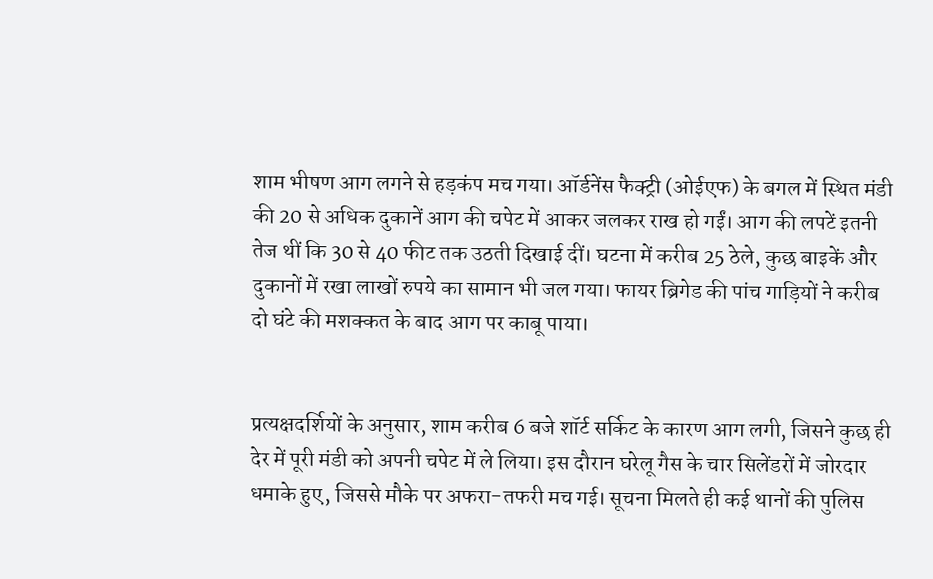शाम भीषण आग लगने से हड़कंप मच गया। ऑर्डनेंस फैक्ट्री (ओईएफ) के बगल में स्थित मंडी की 20 से अधिक दुकानें आग की चपेट में आकर जलकर राख हो गईं। आग की लपटें इतनी तेज थीं कि 30 से 40 फीट तक उठती दिखाई दीं। घटना में करीब 25 ठेले, कुछ बाइकें और दुकानों में रखा लाखों रुपये का सामान भी जल गया। फायर ब्रिगेड की पांच गाड़ियों ने करीब दो घंटे की मशक्कत के बाद आग पर काबू पाया।


प्रत्यक्षदर्शियों के अनुसार, शाम करीब 6 बजे शॉर्ट सर्किट के कारण आग लगी, जिसने कुछ ही देर में पूरी मंडी को अपनी चपेट में ले लिया। इस दौरान घरेलू गैस के चार सिलेंडरों में जोरदार धमाके हुए, जिससे मौके पर अफरा-तफरी मच गई। सूचना मिलते ही कई थानों की पुलिस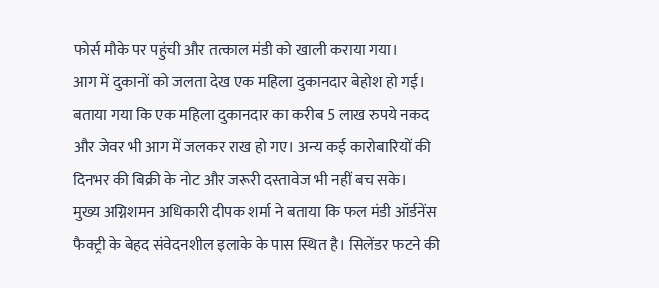फोर्स मौके पर पहुंची और तत्काल मंडी को खाली कराया गया।
आग में दुकानों को जलता देख एक महिला दुकानदार बेहोश हो गई। बताया गया कि एक महिला दुकानदार का करीब 5 लाख रुपये नकद और जेवर भी आग में जलकर राख हो गए। अन्य कई कारोबारियों की दिनभर की बिक्री के नोट और जरूरी दस्तावेज भी नहीं बच सके।
मुख्य अग्निशमन अधिकारी दीपक शर्मा ने बताया कि फल मंडी ऑर्डनेंस फैक्ट्री के बेहद संवेदनशील इलाके के पास स्थित है। सिलेंडर फटने की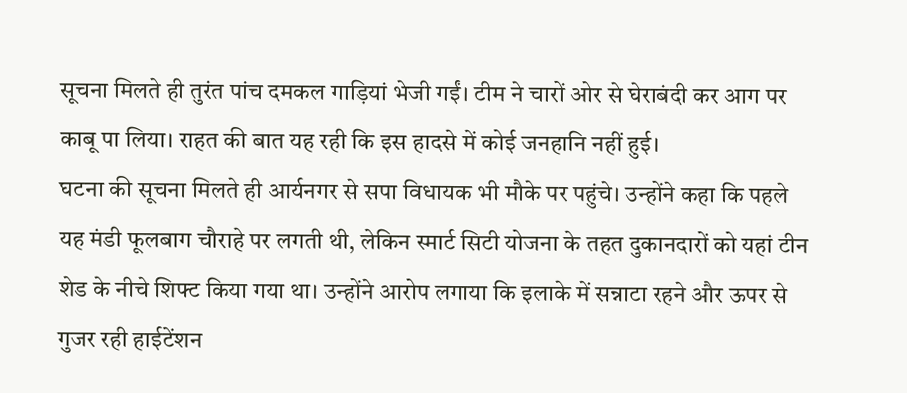सूचना मिलते ही तुरंत पांच दमकल गाड़ियां भेजी गईं। टीम ने चारों ओर से घेराबंदी कर आग पर काबू पा लिया। राहत की बात यह रही कि इस हादसे में कोई जनहानि नहीं हुई।
घटना की सूचना मिलते ही आर्यनगर से सपा विधायक भी मौके पर पहुंचे। उन्होंने कहा कि पहले यह मंडी फूलबाग चौराहे पर लगती थी, लेकिन स्मार्ट सिटी योजना के तहत दुकानदारों को यहां टीन शेड के नीचे शिफ्ट किया गया था। उन्होंने आरोप लगाया कि इलाके में सन्नाटा रहने और ऊपर से गुजर रही हाईटेंशन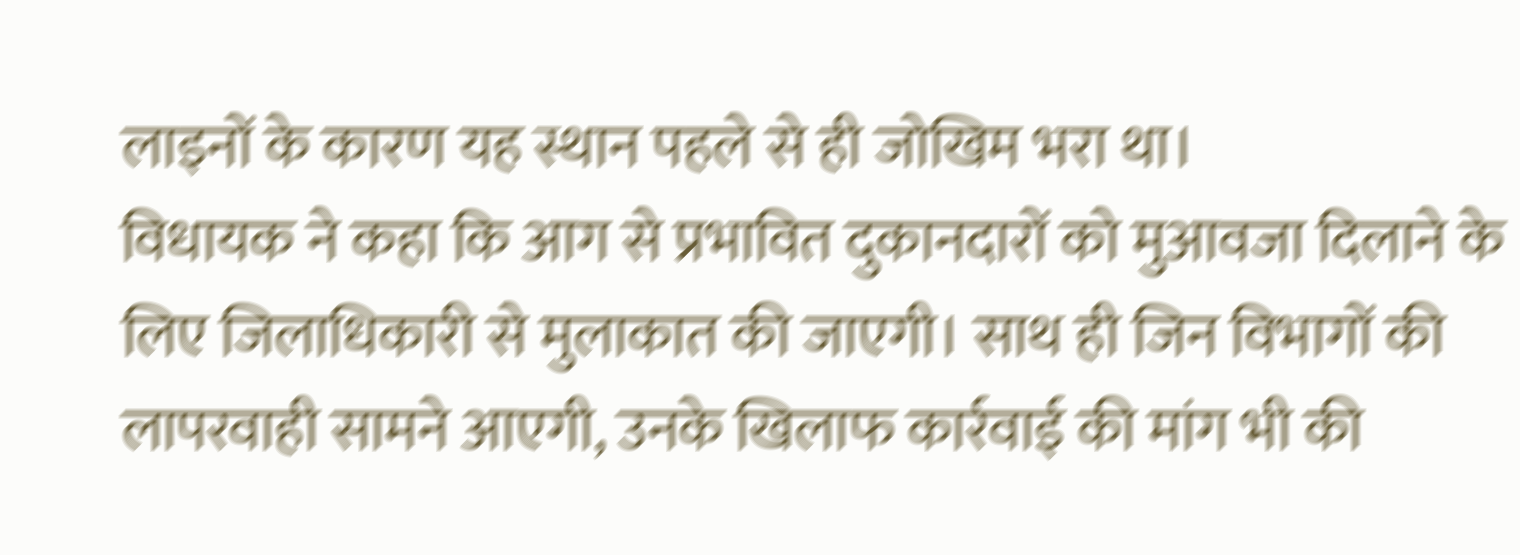लाइनों के कारण यह स्थान पहले से ही जोखिम भरा था।
विधायक ने कहा कि आग से प्रभावित दुकानदारों को मुआवजा दिलाने के लिए जिलाधिकारी से मुलाकात की जाएगी। साथ ही जिन विभागों की लापरवाही सामने आएगी, उनके खिलाफ कार्रवाई की मांग भी की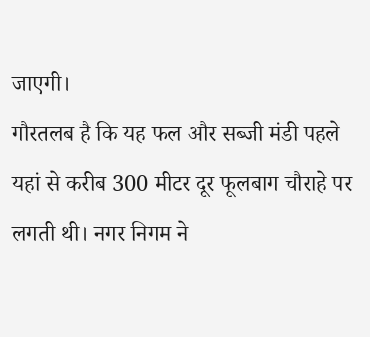जाएगी।
गौरतलब है कि यह फल और सब्जी मंडी पहले यहां से करीब 300 मीटर दूर फूलबाग चौराहे पर लगती थी। नगर निगम ने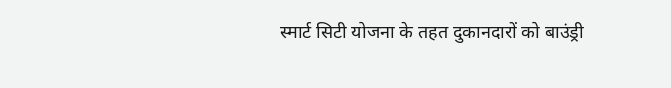स्मार्ट सिटी योजना के तहत दुकानदारों को बाउंड्री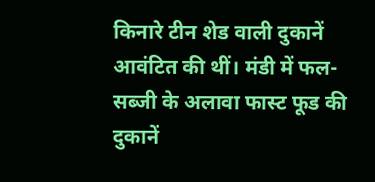किनारे टीन शेड वाली दुकानें आवंटित की थीं। मंडी में फल-सब्जी के अलावा फास्ट फूड की दुकानें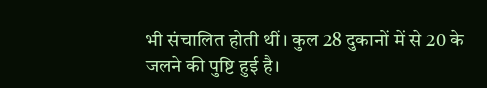भी संचालित होती थीं। कुल 28 दुकानों में से 20 के जलने की पुष्टि हुई है।